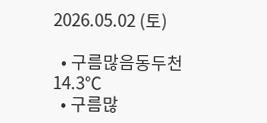2026.05.02 (토)

  • 구름많음동두천 14.3℃
  • 구름많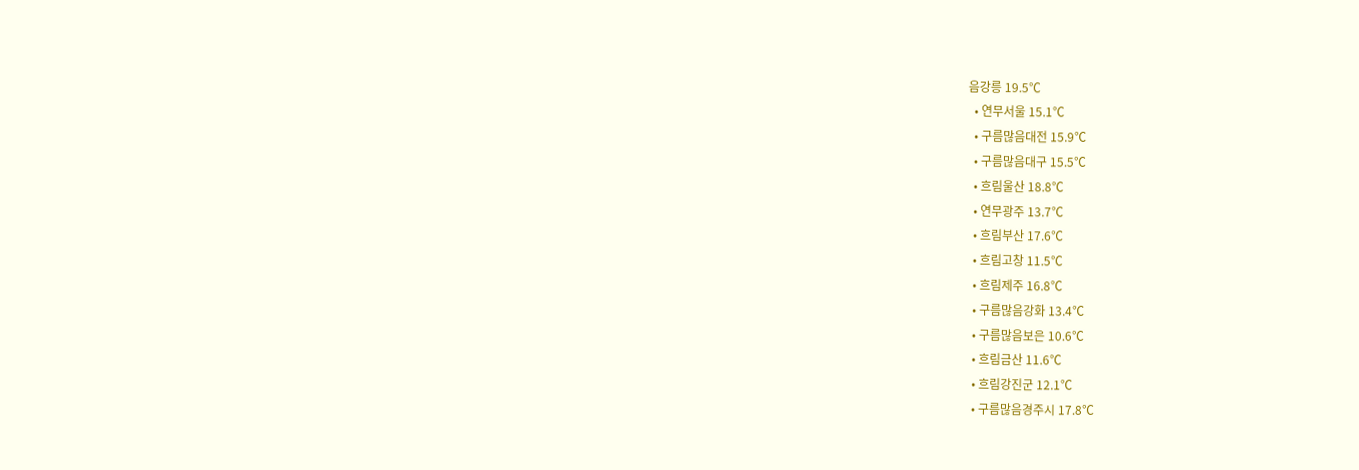음강릉 19.5℃
  • 연무서울 15.1℃
  • 구름많음대전 15.9℃
  • 구름많음대구 15.5℃
  • 흐림울산 18.8℃
  • 연무광주 13.7℃
  • 흐림부산 17.6℃
  • 흐림고창 11.5℃
  • 흐림제주 16.8℃
  • 구름많음강화 13.4℃
  • 구름많음보은 10.6℃
  • 흐림금산 11.6℃
  • 흐림강진군 12.1℃
  • 구름많음경주시 17.8℃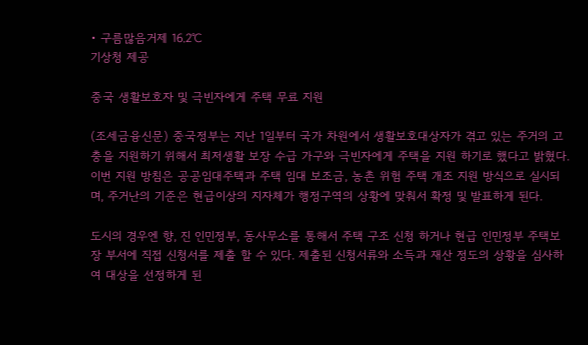• 구름많음거제 16.2℃
기상청 제공

중국 생활보호자 및 극빈자에게 주택 무료 지원

(조세금융신문) 중국정부는 지난 1일부터 국가 차원에서 생활보호대상자가 겪고 있는 주거의 고충을 지원하기 위해서 최저생활 보장 수급 가구와 극빈자에게 주택을 지원 하기로 했다고 밝혔다. 이번 지원 방침은 공공임대주택과 주택 임대 보조금, 농촌 위험 주택 개조 지원 방식으로 실시되며, 주거난의 기준은 현급이상의 지자체가 행정구역의 상황에 맞춰서 확정 및 발표하게 된다.

도시의 경우엔 향, 진 인민정부, 동사무소를 통해서 주택 구조 신청 하거나 현급 인민정부 주택보장 부서에 직접 신청서를 제출 할 수 있다. 제출된 신청서류와 소득과 재산 정도의 상황을 심사하여 대상을 선정하게 된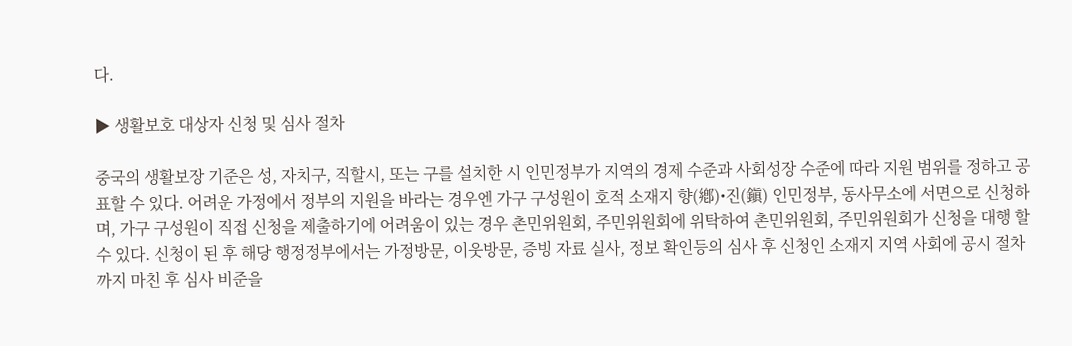다.

▶ 생활보호 대상자 신청 및 심사 절차

중국의 생활보장 기준은 성, 자치구, 직할시, 또는 구를 설치한 시 인민정부가 지역의 경제 수준과 사회성장 수준에 따라 지원 범위를 정하고 공표할 수 있다. 어려운 가정에서 정부의 지원을 바라는 경우엔 가구 구성원이 호적 소재지 향(鄕)•진(鎭) 인민정부, 동사무소에 서면으로 신청하며, 가구 구성원이 직접 신청을 제출하기에 어려움이 있는 경우 촌민위원회, 주민위원회에 위탁하여 촌민위원회, 주민위원회가 신청을 대행 할 수 있다. 신청이 된 후 해당 행정정부에서는 가정방문, 이웃방문, 증빙 자료 실사, 정보 확인등의 심사 후 신청인 소재지 지역 사회에 공시 절차까지 마친 후 심사 비준을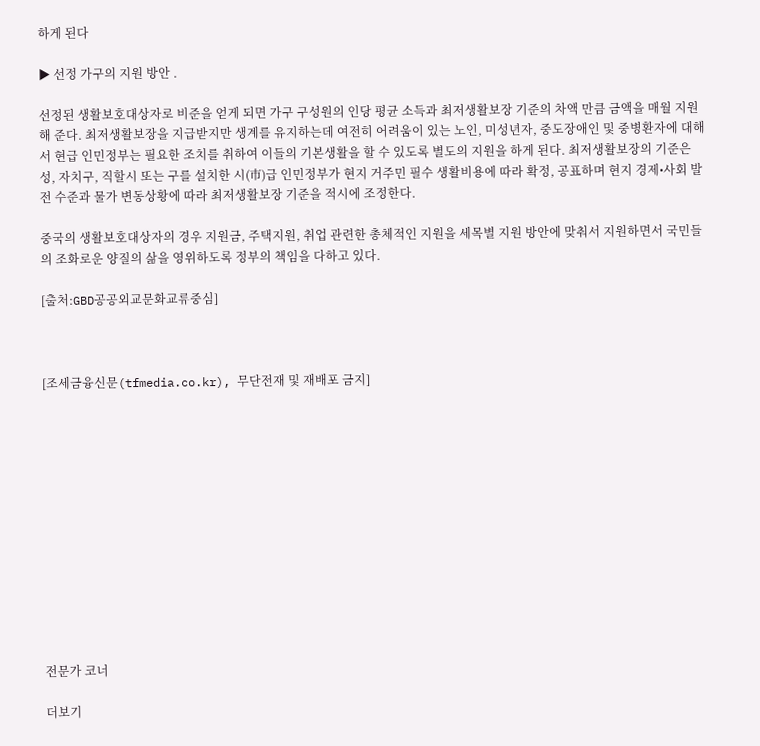하게 된다

▶ 선정 가구의 지원 방안 .

선정된 생활보호대상자로 비준을 얻게 되면 가구 구성원의 인당 평균 소득과 최저생활보장 기준의 차액 만큼 금액을 매월 지원해 준다. 최저생활보장을 지급받지만 생계를 유지하는데 여전히 어려움이 있는 노인, 미성년자, 중도장애인 및 중병환자에 대해서 현급 인민정부는 필요한 조치를 취하여 이들의 기본생활을 할 수 있도록 별도의 지원을 하게 된다. 최저생활보장의 기준은 성, 자치구, 직할시 또는 구를 설치한 시(市)급 인민정부가 현지 거주민 필수 생활비용에 따라 확정, 공표하며 현지 경제•사회 발전 수준과 물가 변동상황에 따라 최저생활보장 기준을 적시에 조정한다.

중국의 생활보호대상자의 경우 지원금, 주택지원, 취업 관련한 총체적인 지원을 세목별 지원 방안에 맞춰서 지원하면서 국민들의 조화로운 양질의 삶을 영위하도록 정부의 책임을 다하고 있다.

[출처:GBD공공외교문화교류중심]



[조세금융신문(tfmedia.co.kr), 무단전재 및 재배포 금지]













전문가 코너

더보기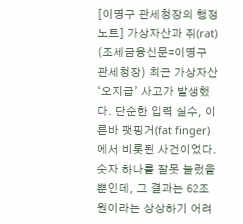[이명구 관세청장의 행정노트] 가상자산과 쥐(rat)
(조세금융신문=이명구 관세청장) 최근 가상자산 ‘오지급’ 사고가 발생했다. 단순한 입력 실수, 이른바 팻핑거(fat finger)에서 비롯된 사건이었다. 숫자 하나를 잘못 눌렀을 뿐인데, 그 결과는 62조 원이라는 상상하기 어려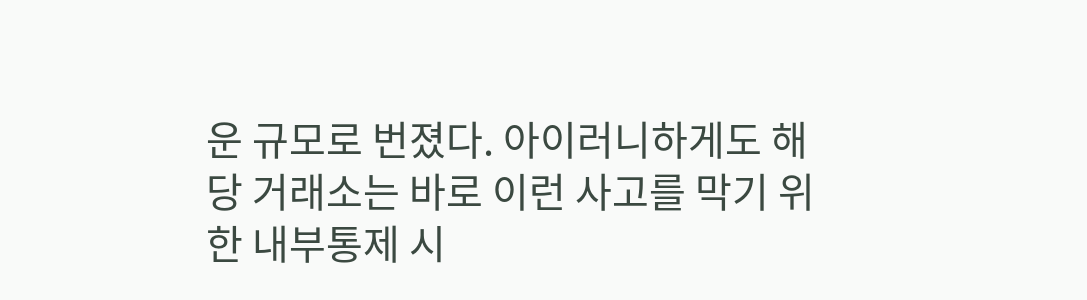운 규모로 번졌다. 아이러니하게도 해당 거래소는 바로 이런 사고를 막기 위한 내부통제 시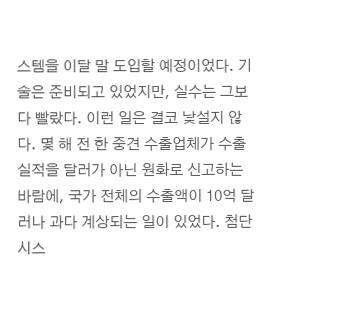스템을 이달 말 도입할 예정이었다. 기술은 준비되고 있었지만, 실수는 그보다 빨랐다. 이런 일은 결코 낯설지 않다. 몇 해 전 한 중견 수출업체가 수출 실적을 달러가 아닌 원화로 신고하는 바람에, 국가 전체의 수출액이 10억 달러나 과다 계상되는 일이 있었다. 첨단 시스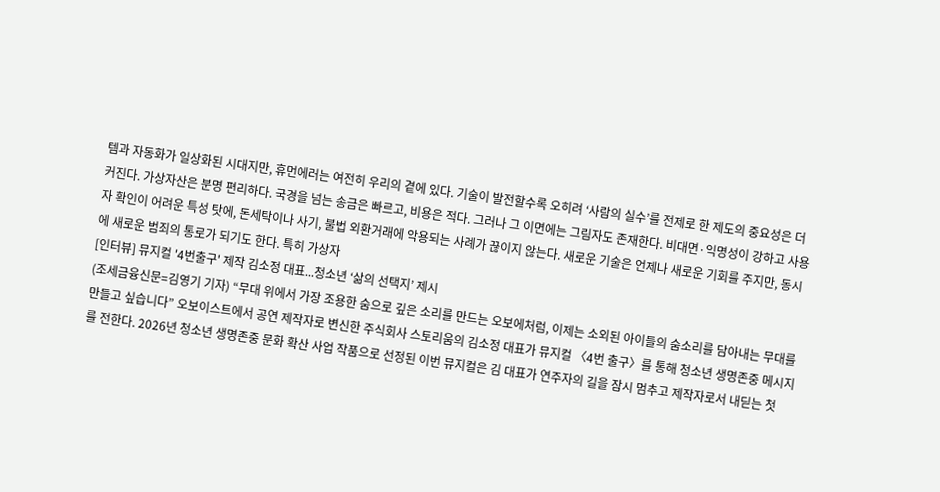템과 자동화가 일상화된 시대지만, 휴먼에러는 여전히 우리의 곁에 있다. 기술이 발전할수록 오히려 ‘사람의 실수’를 전제로 한 제도의 중요성은 더 커진다. 가상자산은 분명 편리하다. 국경을 넘는 송금은 빠르고, 비용은 적다. 그러나 그 이면에는 그림자도 존재한다. 비대면·익명성이 강하고 사용자 확인이 어려운 특성 탓에, 돈세탁이나 사기, 불법 외환거래에 악용되는 사례가 끊이지 않는다. 새로운 기술은 언제나 새로운 기회를 주지만, 동시에 새로운 범죄의 통로가 되기도 한다. 특히 가상자
[인터뷰] 뮤지컬 '4번출구' 제작 김소정 대표...청소년 ‘삶의 선택지’ 제시
(조세금융신문=김영기 기자) “무대 위에서 가장 조용한 숨으로 깊은 소리를 만드는 오보에처럼, 이제는 소외된 아이들의 숨소리를 담아내는 무대를 만들고 싶습니다” 오보이스트에서 공연 제작자로 변신한 주식회사 스토리움의 김소정 대표가 뮤지컬 〈4번 출구〉를 통해 청소년 생명존중 메시지를 전한다. 2026년 청소년 생명존중 문화 확산 사업 작품으로 선정된 이번 뮤지컬은 김 대표가 연주자의 길을 잠시 멈추고 제작자로서 내딛는 첫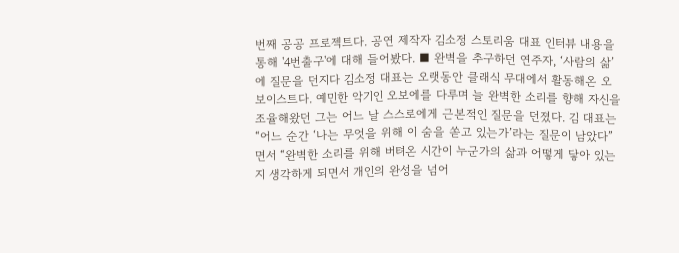번째 공공 프로젝트다. 공연 제작자 김소정 스토리움 대표 인터뷰 내용을 통해 '4번출구'에 대해 들어봤다. ■ 완벽을 추구하던 연주자, ‘사람의 삶’에 질문을 던지다 김소정 대표는 오랫동안 클래식 무대에서 활동해온 오보이스트다. 예민한 악기인 오보에를 다루며 늘 완벽한 소리를 향해 자신을 조율해왔던 그는 어느 날 스스로에게 근본적인 질문을 던졌다. 김 대표는 “어느 순간 ‘나는 무엇을 위해 이 숨을 쏟고 있는가’라는 질문이 남았다”면서 “완벽한 소리를 위해 버텨온 시간이 누군가의 삶과 어떻게 닿아 있는지 생각하게 되면서 개인의 완성을 넘어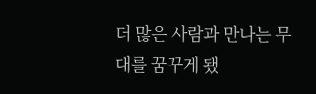더 많은 사람과 만나는 무대를 꿈꾸게 됐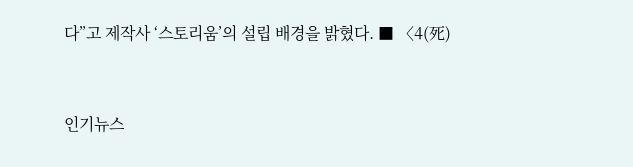다”고 제작사 ‘스토리움’의 설립 배경을 밝혔다. ■ 〈4(死)


인기뉴스